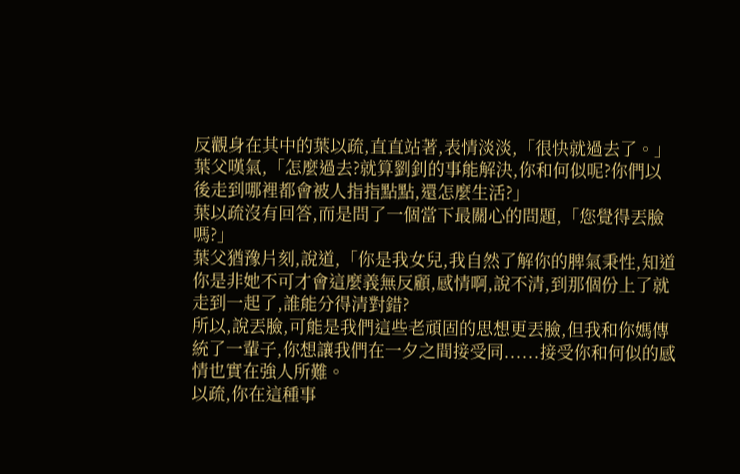反觀身在其中的葉以疏,直直站著,表情淡淡,「很快就過去了。」
葉父嘆氣,「怎麼過去?就算劉釗的事能解決,你和何似呢?你們以後走到哪裡都會被人指指點點,還怎麼生活?」
葉以疏沒有回答,而是問了一個當下最關心的問題,「您覺得丟臉嗎?」
葉父猶豫片刻,說道,「你是我女兒,我自然了解你的脾氣秉性,知道你是非她不可才會這麼義無反顧,感情啊,說不清,到那個份上了就走到一起了,誰能分得清對錯?
所以,說丟臉,可能是我們這些老頑固的思想更丟臉,但我和你媽傳統了一輩子,你想讓我們在一夕之間接受同......接受你和何似的感情也實在強人所難。
以疏,你在這種事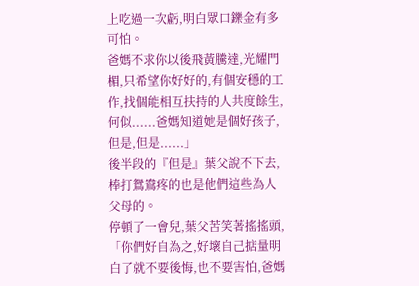上吃過一次虧,明白眾口鑠金有多可怕。
爸媽不求你以後飛黃騰達,光耀門楣,只希望你好好的,有個安穩的工作,找個能相互扶持的人共度餘生,何似......爸媽知道她是個好孩子,但是,但是......」
後半段的『但是』葉父說不下去,棒打鴛鴦疼的也是他們這些為人父母的。
停頓了一會兒,葉父苦笑著搖搖頭,「你們好自為之,好壞自己掂量明白了就不要後悔,也不要害怕,爸媽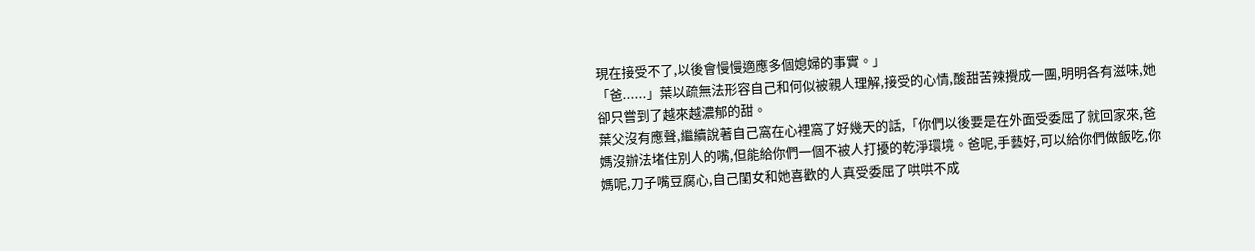現在接受不了,以後會慢慢適應多個媳婦的事實。」
「爸......」葉以疏無法形容自己和何似被親人理解,接受的心情,酸甜苦辣攪成一團,明明各有滋味,她卻只嘗到了越來越濃郁的甜。
葉父沒有應聲,繼續說著自己窩在心裡窩了好幾天的話,「你們以後要是在外面受委屈了就回家來,爸媽沒辦法堵住別人的嘴,但能給你們一個不被人打擾的乾淨環境。爸呢,手藝好,可以給你們做飯吃,你媽呢,刀子嘴豆腐心,自己閨女和她喜歡的人真受委屈了哄哄不成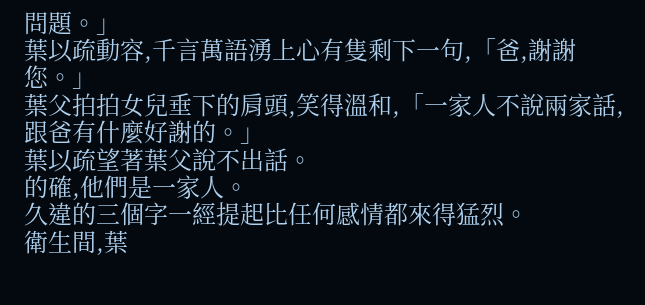問題。」
葉以疏動容,千言萬語湧上心有隻剩下一句,「爸,謝謝您。」
葉父拍拍女兒垂下的肩頭,笑得溫和,「一家人不說兩家話,跟爸有什麼好謝的。」
葉以疏望著葉父說不出話。
的確,他們是一家人。
久違的三個字一經提起比任何感情都來得猛烈。
衛生間,葉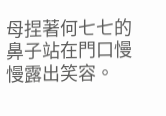母捏著何七七的鼻子站在門口慢慢露出笑容。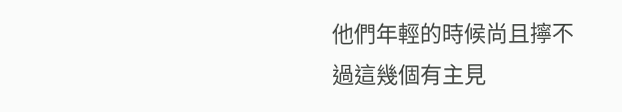他們年輕的時候尚且擰不過這幾個有主見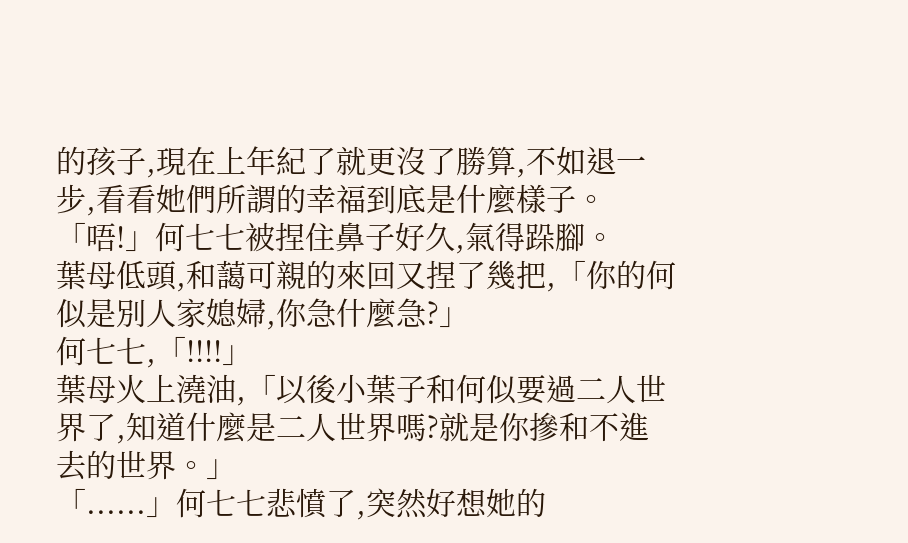的孩子,現在上年紀了就更沒了勝算,不如退一步,看看她們所謂的幸福到底是什麼樣子。
「唔!」何七七被捏住鼻子好久,氣得跺腳。
葉母低頭,和藹可親的來回又捏了幾把,「你的何似是別人家媳婦,你急什麼急?」
何七七,「!!!!」
葉母火上澆油,「以後小葉子和何似要過二人世界了,知道什麼是二人世界嗎?就是你摻和不進去的世界。」
「......」何七七悲憤了,突然好想她的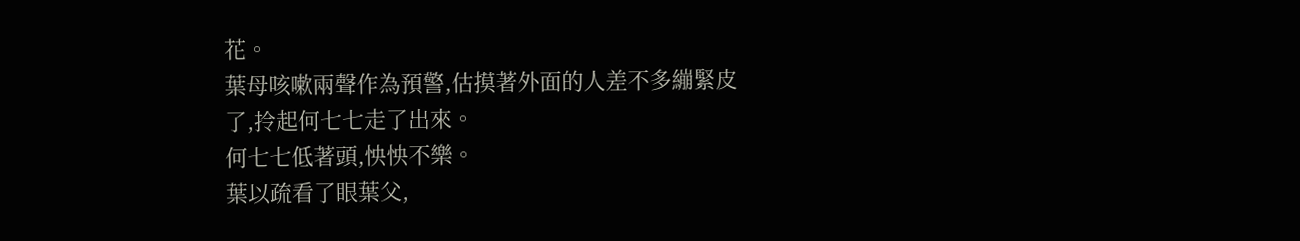花。
葉母咳嗽兩聲作為預警,估摸著外面的人差不多繃緊皮了,拎起何七七走了出來。
何七七低著頭,怏怏不樂。
葉以疏看了眼葉父,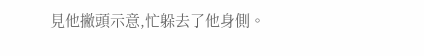見他撇頭示意,忙躲去了他身側。